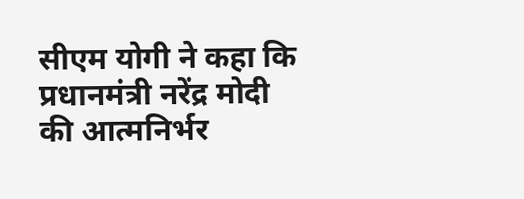सीएम योगी ने कहा कि प्रधानमंत्री नरेंद्र मोदी की आत्मनिर्भर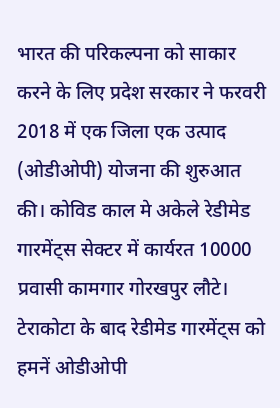भारत की परिकल्पना को साकार करने के लिए प्रदेश सरकार ने फरवरी 2018 में एक जिला एक उत्पाद (ओडीओपी) योजना की शुरुआत की। कोविड काल मे अकेले रेडीमेड गारमेंट्स सेक्टर में कार्यरत 10000 प्रवासी कामगार गोरखपुर लौटे। टेराकोटा के बाद रेडीमेड गारमेंट्स को हमनें ओडीओपी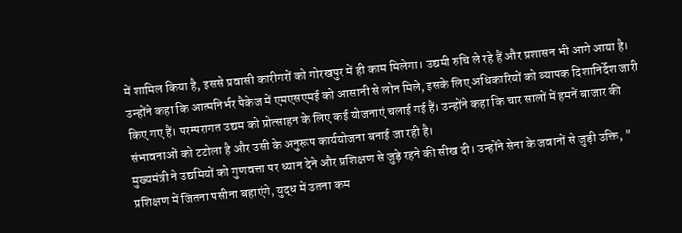में शामिल किया है, इससे प्रवासी कारीगरों को गोरखपुर में ही काम मिलेगा। उद्यमी रुचि ले रहे हैं और प्रशासन भी आगे आया है। उन्होंने कहा कि आत्मनिर्भर पैकेज में एमएसएमई को आसानी से लोन मिले, इसके लिए अधिकारियों को व्यापक दिशानिर्देश जारी किए गए हैं। परम्परागत उद्यम को प्रोत्साहन के लिए कई योजनाएं चलाई गई हैं। उन्होंने कहा कि चार सालों में हमनें बाजार की संभावनाओं को टटोला है और उसी के अनुरूप कार्ययोजना बनाई जा रही है।
मुख्यमंत्री ने उद्यमियों को गुणवत्ता पर ध्यान देने और प्रशिक्षण से जुड़े रहने की सीख दी। उन्होंने सेना के जवानों से जुड़ी उक्ति, " प्रशिक्षण में जितना पसीना बहाएंगे, युद्ध में उतना कम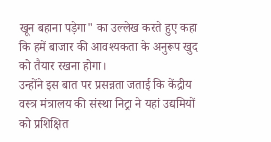खून बहाना पड़ेगा" का उल्लेख करते हुए कहा कि हमें बाजार की आवश्यकता के अनुरूप खुद को तैयार रखना होगा।
उन्होंने इस बात पर प्रसन्नता जताई कि केंद्रीय वस्त्र मंत्रालय की संस्था निट्रा ने यहां उद्यमियों को प्रशिक्षित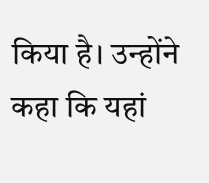किया है। उन्होंने कहा कि यहां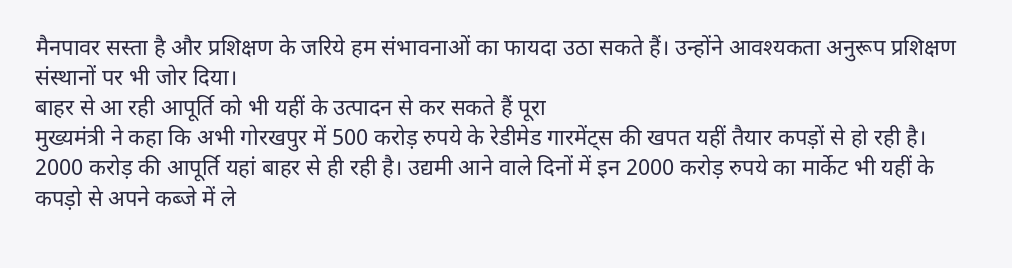मैनपावर सस्ता है और प्रशिक्षण के जरिये हम संभावनाओं का फायदा उठा सकते हैं। उन्होंने आवश्यकता अनुरूप प्रशिक्षण संस्थानों पर भी जोर दिया।
बाहर से आ रही आपूर्ति को भी यहीं के उत्पादन से कर सकते हैं पूरा
मुख्यमंत्री ने कहा कि अभी गोरखपुर में 500 करोड़ रुपये के रेडीमेड गारमेंट्स की खपत यहीं तैयार कपड़ों से हो रही है। 2000 करोड़ की आपूर्ति यहां बाहर से ही रही है। उद्यमी आने वाले दिनों में इन 2000 करोड़ रुपये का मार्केट भी यहीं के कपड़ो से अपने कब्जे में ले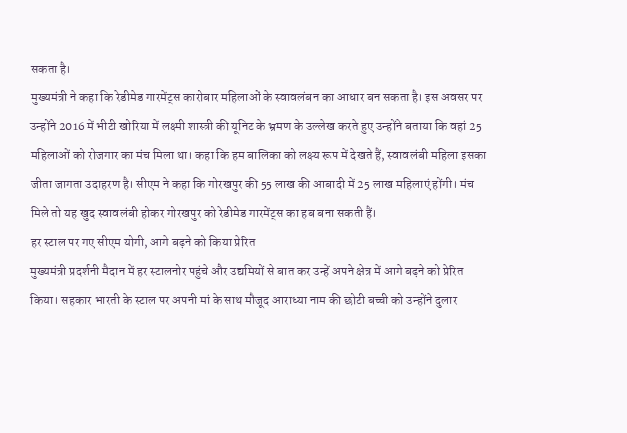सकता है।
मुख्यमंत्री ने कहा कि रेडीमेड गारमेंट्स कारोबार महिलाओं के स्वावलंबन का आधार बन सकता है। इस अवसर पर उन्होंने 2016 में भीटी खोरिया में लक्ष्मी शास्त्री की यूनिट के भ्रमण के उल्लेख करते हुए उन्होंने बताया कि वहां 25 महिलाओं को रोजगार का मंच मिला था। कहा कि हम बालिका को लक्ष्य रूप में देखते हैं, स्वावलंबी महिला इसका जीता जागता उदाहरण है। सीएम ने कहा कि गोरखपुर की 55 लाख की आबादी में 25 लाख महिलाएं होंगी। मंच मिले तो यह खुद स्वावलंबी होकर गोरखपुर को रेडीमेड गारमेंट्स का हब बना सकती हैं।
हर स्टाल पर गए सीएम योगी, आगे बढ़ने को किया प्रेरित
मुख्यमंत्री प्रदर्शनी मैदान में हर स्टालनोर पहुंचे और उद्यमियों से बात कर उन्हें अपने क्षेत्र में आगे बढ़ने को प्रेरित किया। सहकार भारती के स्टाल पर अपनी मां के साथ मौजूद आराध्या नाम की छोटी बच्ची को उन्होंने दुलार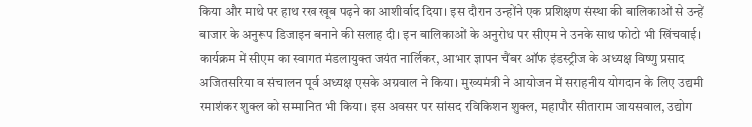किया और माथे पर हाथ रख खूब पढ़ने का आशीर्वाद दिया। इस दौरान उन्होंने एक प्रशिक्षण संस्था की बालिकाओं से उन्हें बाजार के अनुरूप डिजाइन बनाने की सलाह दी। इन बालिकाओं के अनुरोध पर सीएम ने उनके साथ फोटो भी खिंचवाई।
कार्यक्रम में सीएम का स्वागत मंडलायुक्त जयंत नार्लिकर, आभार ज्ञापन चैंबर ऑफ इंडस्ट्रीज के अध्यक्ष विष्णु प्रसाद अजितसरिया व संचालन पूर्व अध्यक्ष एसके अग्रवाल ने किया। मुख्यमंत्री ने आयोजन में सराहनीय योगदान के लिए उद्यमी रमाशंकर शुक्ल को सम्मानित भी किया। इस अवसर पर सांसद रविकिशन शुक्ल, महापौर सीताराम जायसवाल, उद्योग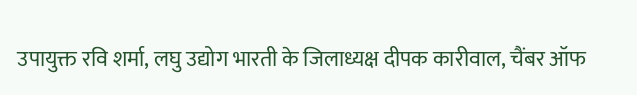उपायुक्त रवि शर्मा, लघु उद्योग भारती के जिलाध्यक्ष दीपक कारीवाल, चैंबर ऑफ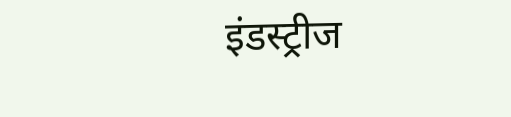इंडस्ट्रीज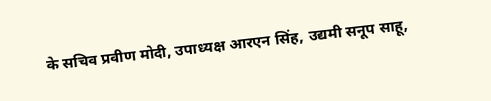के सचिव प्रवीण मोदी, उपाध्यक्ष आरएन सिंह, उद्यमी सनूप साहू,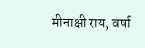मीनाक्षी राय, वर्षा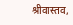श्रीवास्तव,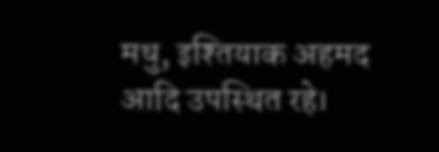मधु, इश्तियाक अहमद आदि उपस्थित रहे।